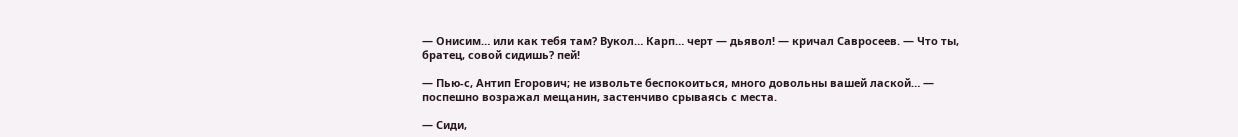— Онисим… или как тебя там? Вукол… Карп… черт — дьявол! — кричал Савросеев. — Что ты, братец, совой сидишь? пей!

— Пью-с, Антип Егорович; не извольте беспокоиться, много довольны вашей лаской… — поспешно возражал мещанин, застенчиво срываясь с места.

— Сиди,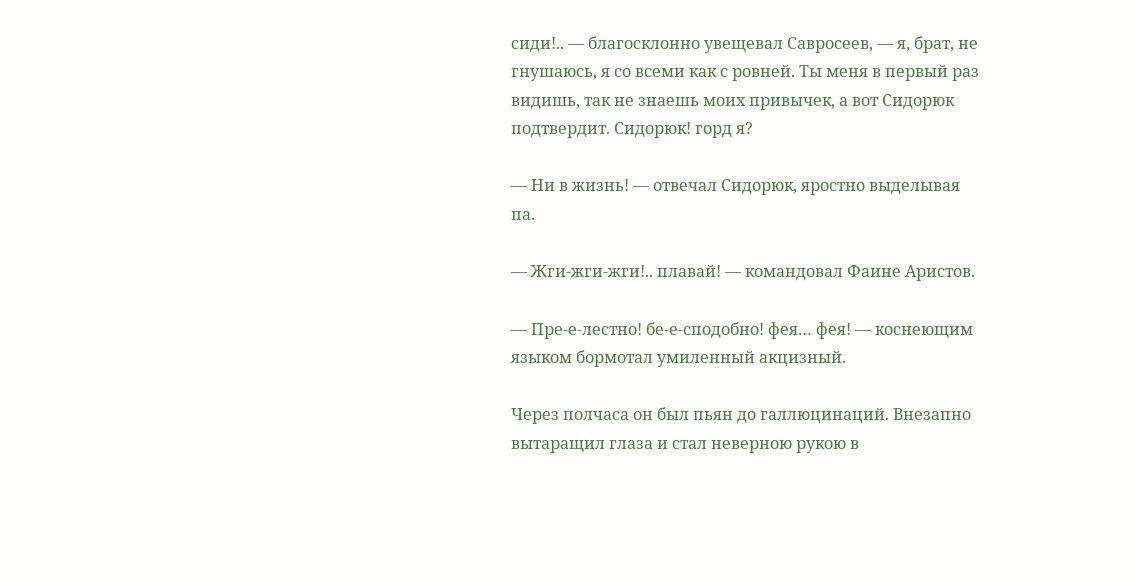сиди!.. — благосклонно увещевал Савросеев, — я, брат, не гнушаюсь, я со всеми как с ровней. Ты меня в первый раз видишь, так не знаешь моих привычек, а вот Сидорюк подтвердит. Сидорюк! горд я?

— Ни в жизнь! — отвечал Сидорюк, яростно выделывая па.

— Жги-жги-жги!.. плавай! — командовал Фаине Аристов.

— Пре-е-лестно! бе-е-сподобно! фея… фея! — коснеющим языком бормотал умиленный акцизный.

Через полчаса он был пьян до галлюцинаций. Внезапно вытаращил глаза и стал неверною рукою в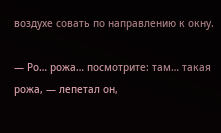воздухе совать по направлению к окну.

— Ро… рожа… посмотрите: там… такая рожа, — лепетал он,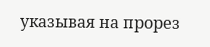указывая на прорез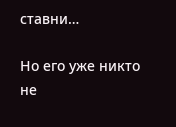ставни…

Но его уже никто не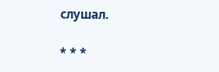слушал.

* * *